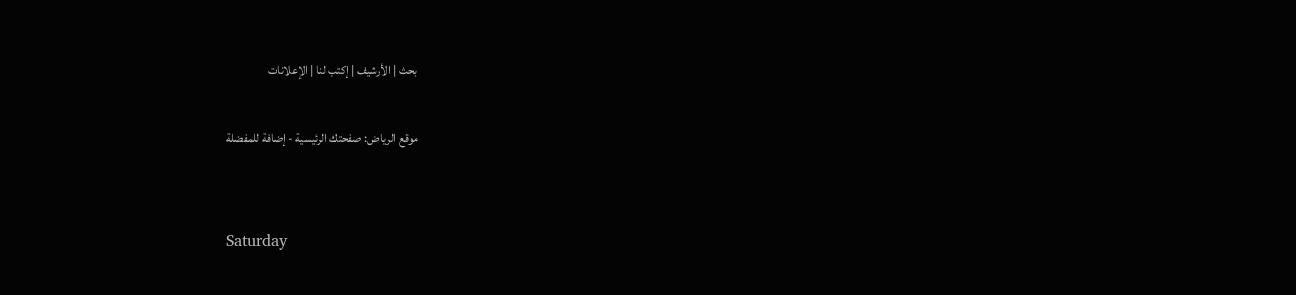بحث | الأرشيف | إكتب لنا | الإعلانات

موقع الرياض: صفحتك الرئيسية - إضافة للمفضلة


Saturday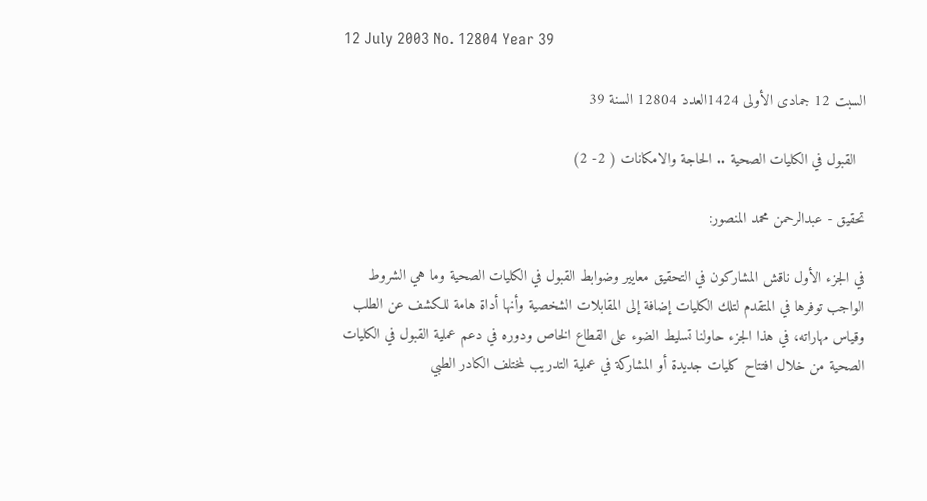12 July 2003 No. 12804 Year 39

السبت 12 جمادى الأولى 1424العدد 12804 السنة 39

  القبول في الكليات الصحية .. الحاجة والامكانات ( 2- 2)

تحقيق - عبدالرحمن محمد المنصور:

في الجزء الأول ناقش المشاركون في التحقيق معايير وضوابط القبول في الكليات الصحية وما هي الشروط الواجب توفرها في المتقدم لتلك الكليات إضافة إلى المقابلات الشخصية وأنها أداة هامة للكشف عن الطلب وقياس مهاراته، في هذا الجزء حاولنا تسليط الضوء على القطاع الخاص ودوره في دعم عملية القبول في الكليات الصحية من خلال افتتاح كليات جديدة أو المشاركة في عملية التدريب لمختلف الكادر الطبي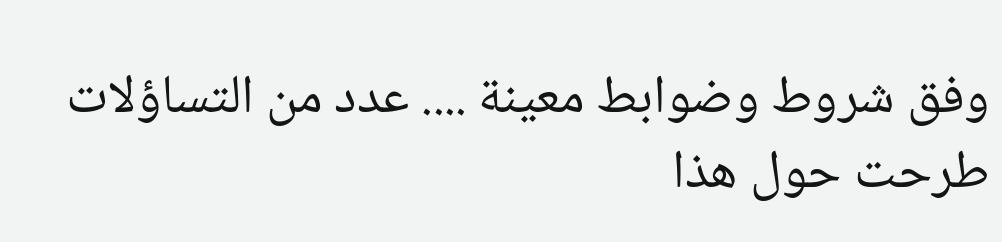وفق شروط وضوابط معينة .... عدد من التساؤلات طرحت حول هذا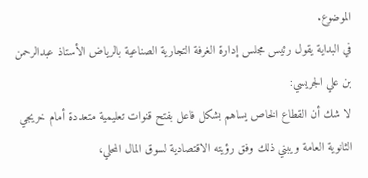الموضوع.
في البداية يقول رئيس مجلس إدارة الغرفة التجارية الصناعية بالرياض الأستاذ عبدالرحمن بن علي الجريسي:
لا شك أن القطاع الخاص يساهم بشكل فاعل بفتح قنوات تعليمية متعددة أمام خريجي الثانوية العامة ويبني ذلك وفق رؤيته الاقتصادية لسوق المال المحلي،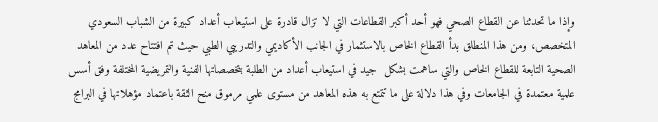وإذا ما تحدثنا عن القطاع الصحي فهو أحد أكبر القطاعات التي لا تزال قادرة على استيعاب أعداد كبيرة من الشباب السعودي المتخصص، ومن هذا المنطلق بدأ القطاع الخاص بالاستثمار في الجانب الأكاديمي والتدريبي الطبي حيث تم افتتاح عدد من المعاهد الصحية التابعة للقطاع الخاص والتي ساهمت بشكل  جيد في استيعاب أعداد من الطلبة بتخصصاتها الفنية والتمريضية المختلفة وفق أسس علمية معتمدة في الجامعات وفي هذا دلالة على ما تتمتع به هذه المعاهد من مستوى علمي مرموق منح الثقة باعتماد مؤهلاتها في البرامج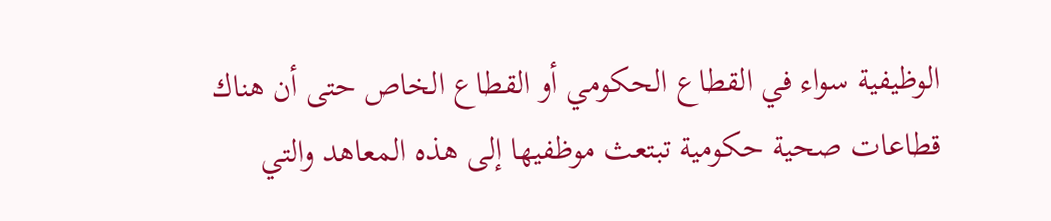الوظيفية سواء في القطاع الحكومي أو القطاع الخاص حتى أن هناك قطاعات صحية حكومية تبتعث موظفيها إلى هذه المعاهد والتي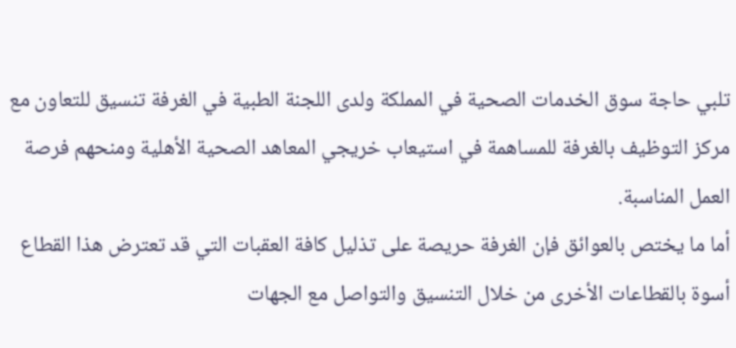تلبي حاجة سوق الخدمات الصحية في المملكة ولدى اللجنة الطبية في الغرفة تنسيق للتعاون مع مركز التوظيف بالغرفة للمساهمة في استيعاب خريجي المعاهد الصحية الأهلية ومنحهم فرصة العمل المناسبة.
أما ما يختص بالعوائق فإن الغرفة حريصة على تذليل كافة العقبات التي قد تعترض هذا القطاع أسوة بالقطاعات الأخرى من خلال التنسيق والتواصل مع الجهات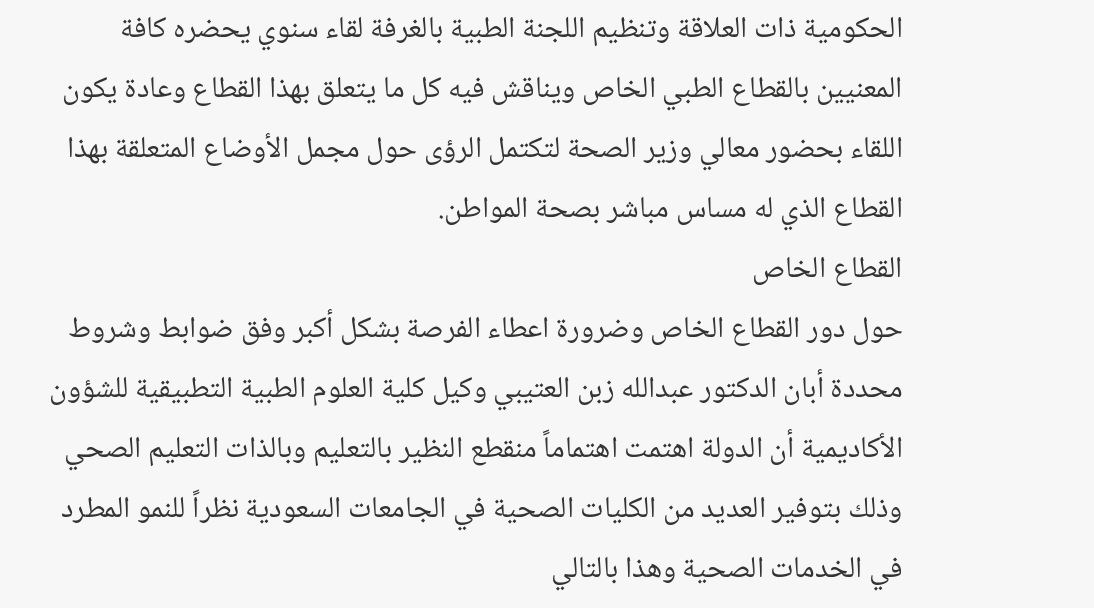الحكومية ذات العلاقة وتنظيم اللجنة الطبية بالغرفة لقاء سنوي يحضره كافة المعنيين بالقطاع الطبي الخاص ويناقش فيه كل ما يتعلق بهذا القطاع وعادة يكون اللقاء بحضور معالي وزير الصحة لتكتمل الرؤى حول مجمل الأوضاع المتعلقة بهذا القطاع الذي له مساس مباشر بصحة المواطن.
القطاع الخاص
حول دور القطاع الخاص وضرورة اعطاء الفرصة بشكل أكبر وفق ضوابط وشروط محددة أبان الدكتور عبدالله زبن العتيبي وكيل كلية العلوم الطبية التطبيقية للشؤون الأكاديمية أن الدولة اهتمت اهتماماً منقطع النظير بالتعليم وبالذات التعليم الصحي وذلك بتوفير العديد من الكليات الصحية في الجامعات السعودية نظراً للنمو المطرد في الخدمات الصحية وهذا بالتالي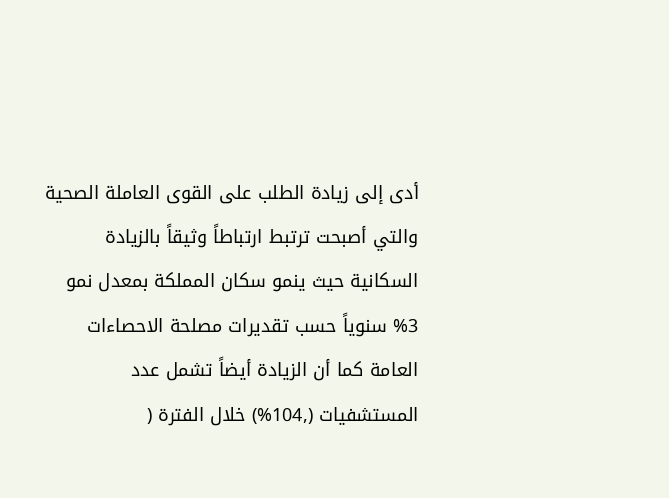أدى إلى زيادة الطلب على القوى العاملة الصحية والتي أصبحت ترتبط ارتباطاً وثيقاً بالزيادة السكانية حيث ينمو سكان المملكة بمعدل نمو 3% سنوياً حسب تقديرات مصلحة الاحصاءات العامة كما أن الزيادة أيضاً تشمل عدد المستشفيات (,104%) خلال الفترة (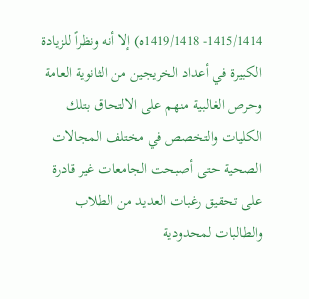1415/1414- 1419/1418ه) إلا أنه ونظراً للزيادة الكبيرة في أعداد الخريجين من الثانوية العامة وحرص الغالبية منهم على الالتحاق بتلك الكليات والتخصص في مختلف المجالات الصحية حتى أصبحت الجامعات غير قادرة على تحقيق رغبات العديد من الطلاب والطالبات لمحدودية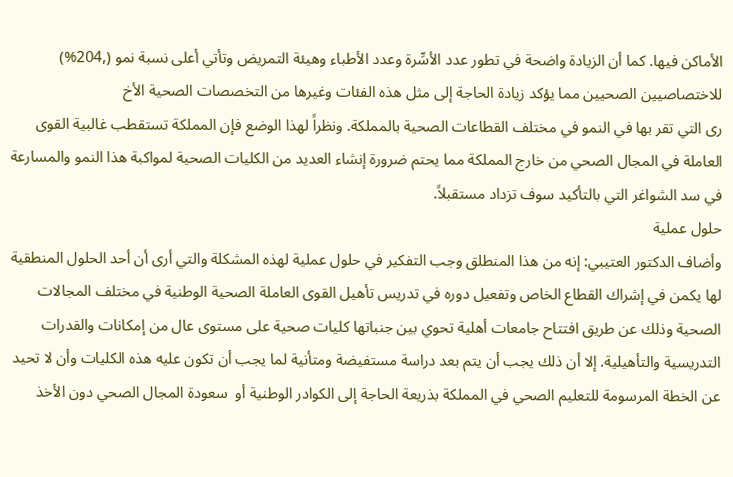الأماكن فيها. كما أن الزيادة واضحة في تطور عدد الأسِّرة وعدد الأطباء وهيئة التمريض وتأتي أعلى نسبة نمو (,204%) للاختصاصيين الصحيين مما يؤكد زيادة الحاجة إلى مثل هذه الفئات وغيرها من التخصصات الصحية الأخ
رى التي تقر بها في النمو في مختلف القطاعات الصحية بالمملكة. ونظراً لهذا الوضع فإن المملكة تستقطب غالبية القوى العاملة في المجال الصحي من خارج المملكة مما يحتم ضرورة إنشاء العديد من الكليات الصحية لمواكبة هذا النمو والمسارعة في سد الشواغر التي بالتأكيد سوف تزداد مستقبلاً.
حلول عملية
وأضاف الدكتور العتيبي: إنه من هذا المنطلق وجب التفكير في حلول عملية لهذه المشكلة والتي أرى أن أحد الحلول المنطقية لها يكمن في إشراك القطاع الخاص وتفعيل دوره في تدريس تأهيل القوى العاملة الصحية الوطنية في مختلف المجالات الصحية وذلك عن طريق افتتاح جامعات أهلية تحوي بين جنباتها كليات صحية على مستوى عال من إمكانات والقدرات التدريسية والتأهيلية. إلا أن ذلك يجب أن يتم بعد دراسة مستفيضة ومتأنية لما يجب أن تكون عليه هذه الكليات وأن لا تحيد عن الخطة المرسومة للتعليم الصحي في المملكة بذريعة الحاجة إلى الكوادر الوطنية أو  سعودة المجال الصحي دون الأخذ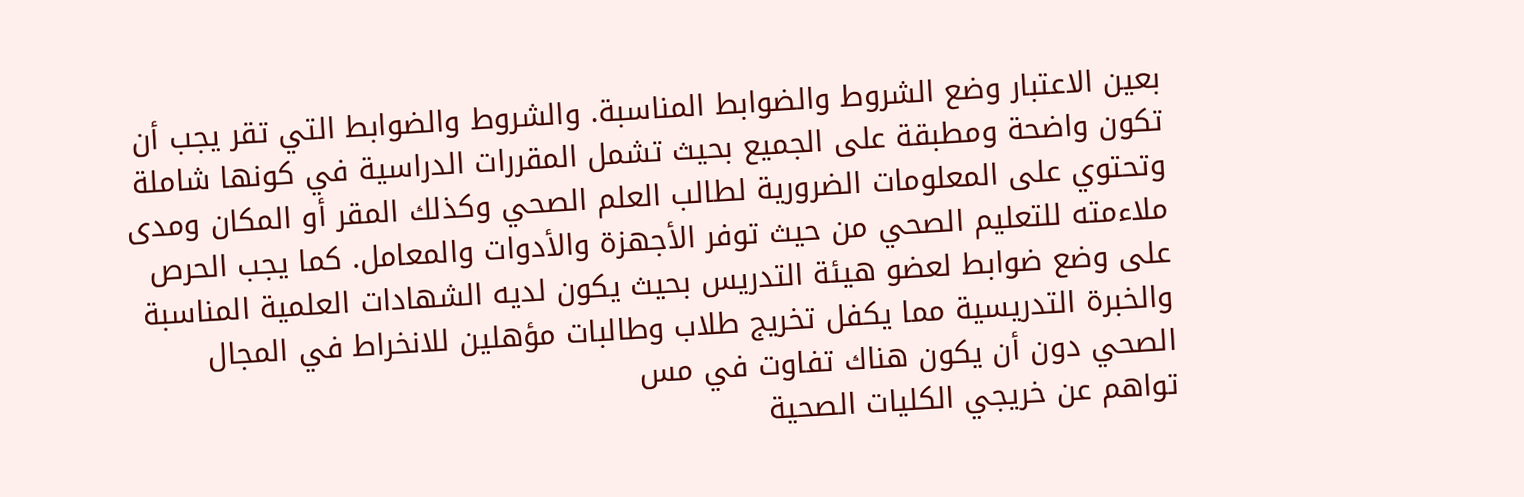بعين الاعتبار وضع الشروط والضوابط المناسبة. والشروط والضوابط التي تقر يجب أن تكون واضحة ومطبقة على الجميع بحيث تشمل المقررات الدراسية في كونها شاملة وتحتوي على المعلومات الضرورية لطالب العلم الصحي وكذلك المقر أو المكان ومدى ملاءمته للتعليم الصحي من حيث توفر الأجهزة والأدوات والمعامل. كما يجب الحرص على وضع ضوابط لعضو هيئة التدريس بحيث يكون لديه الشهادات العلمية المناسبة والخبرة التدريسية مما يكفل تخريج طلاب وطالبات مؤهلين للانخراط في المجال الصحي دون أن يكون هناك تفاوت في مس
تواهم عن خريجي الكليات الصحية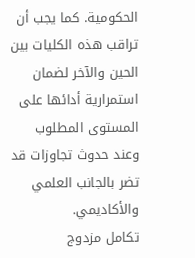الحكومية. كما يجب أن تراقب هذه الكليات بين الحين والآخر لضمان استمرارية أدائها على المستوى المطلوب وعند حدوث تجاوزات قد تضر بالجانب العلمي والأكاديمي.
تكامل مزدوج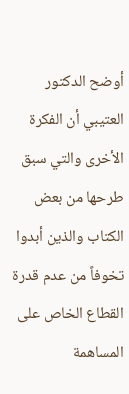أوضح الدكتور العتيبي أن الفكرة الأخرى والتي سبق طرحها من بعض الكتاب والذين أبدوا تخوفاً من عدم قدرة القطاع الخاص على المساهمة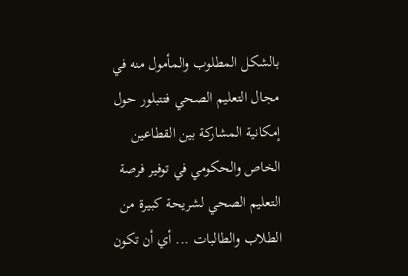بالشكل المطلوب والمأمول منه في مجال التعليم الصحي فتتبلور حول إمكانية المشاركة بين القطاعين الخاص والحكومي في توفير فرصة التعليم الصحي لشريحة كبيرة من الطلاب والطالبات ... أي أن تكون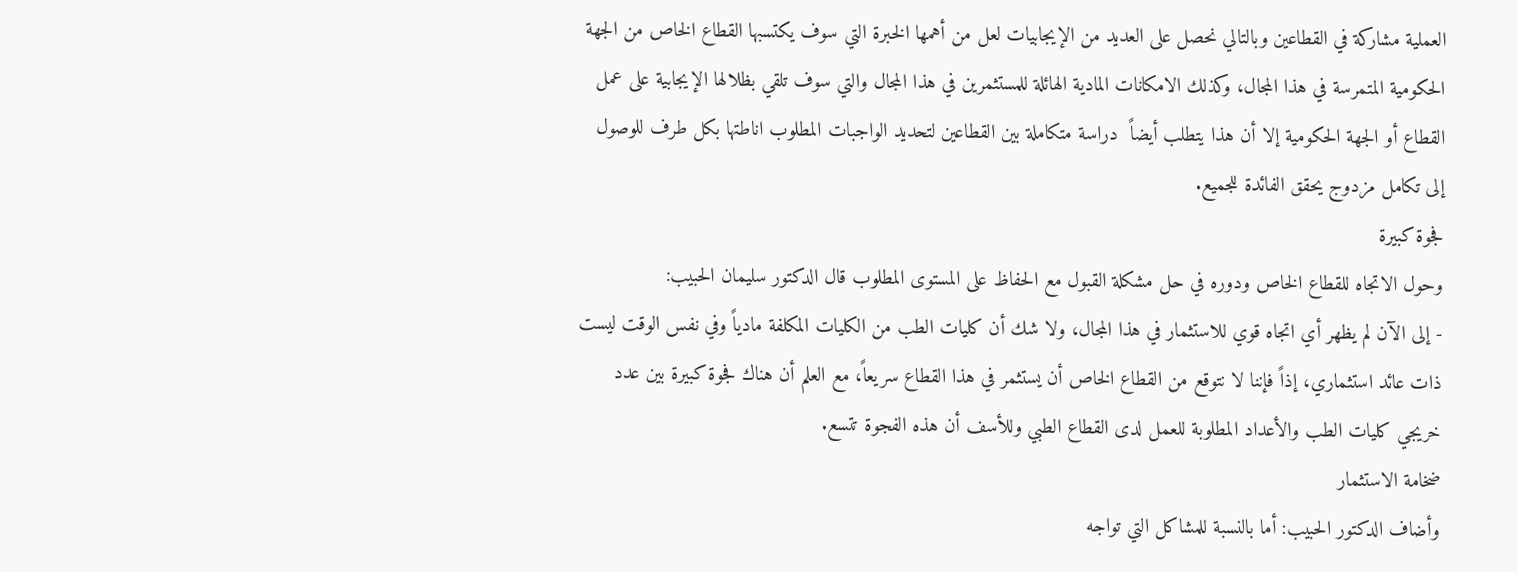العملية مشاركة في القطاعين وبالتالي نحصل على العديد من الإيجابيات لعل من أهمها الخبرة التي سوف يكتسبها القطاع الخاص من الجهة الحكومية المتمرسة في هذا المجال، وكذلك الامكانات المادية الهائلة للمستثمرين في هذا المجال والتي سوف تلقي بظلالها الإيجابية على عمل القطاع أو الجهة الحكومية إلا أن هذا يتطلب أيضاً  دراسة متكاملة بين القطاعين لتحديد الواجبات المطلوب اناطتها بكل طرف للوصول إلى تكامل مزدوج يحقق الفائدة للجميع.
فجوة كبيرة
وحول الاتجاه للقطاع الخاص ودوره في حل مشكلة القبول مع الحفاظ على المستوى المطلوب قال الدكتور سليمان الحبيب:
- إلى الآن لم يظهر أي اتجاه قوي للاستثمار في هذا المجال، ولا شك أن كليات الطب من الكليات المكلفة مادياً وفي نفس الوقت ليست ذات عائد استثماري، إذاً فإننا لا نتوقع من القطاع الخاص أن يستثمر في هذا القطاع سريعاً، مع العلم أن هناك فجوة كبيرة بين عدد خريجي كليات الطب والأعداد المطلوبة للعمل لدى القطاع الطبي وللأسف أن هذه الفجوة تتسع.
ضخامة الاستثمار
وأضاف الدكتور الحبيب: أما بالنسبة للمشاكل التي تواجه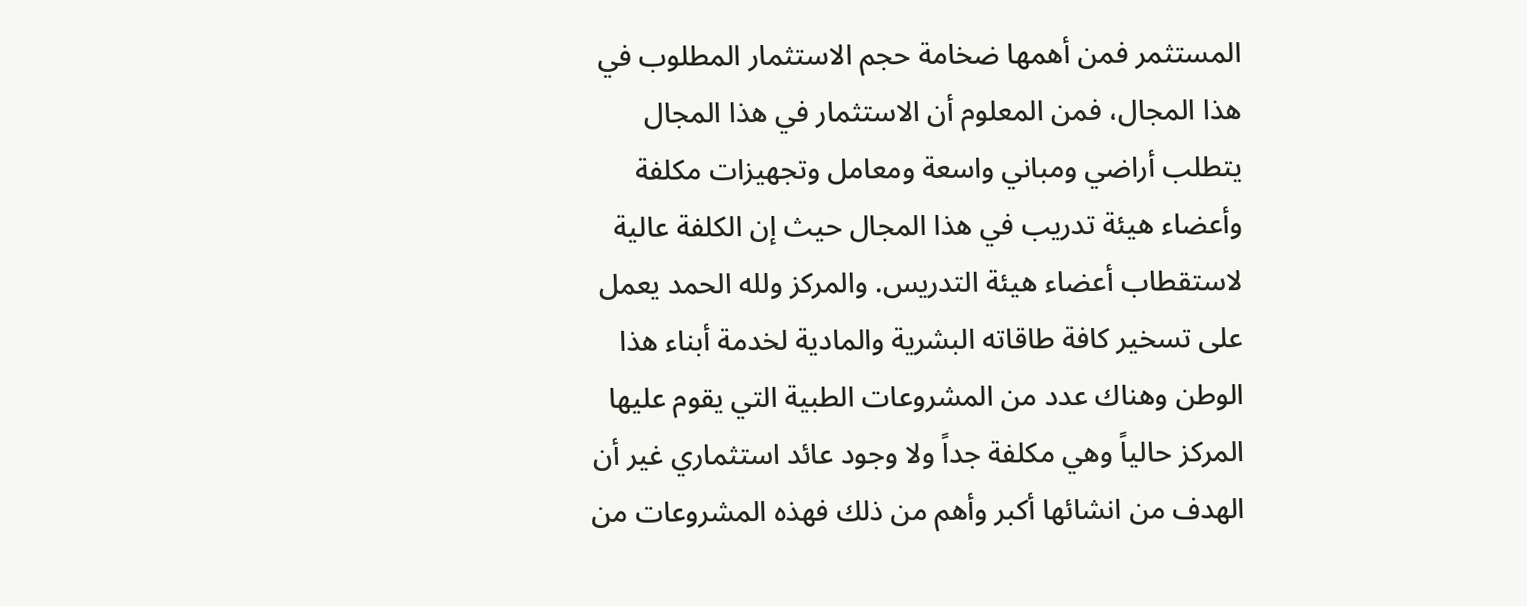المستثمر فمن أهمها ضخامة حجم الاستثمار المطلوب في هذا المجال، فمن المعلوم أن الاستثمار في هذا المجال يتطلب أراضي ومباني واسعة ومعامل وتجهيزات مكلفة وأعضاء هيئة تدريب في هذا المجال حيث إن الكلفة عالية لاستقطاب أعضاء هيئة التدريس. والمركز ولله الحمد يعمل على تسخير كافة طاقاته البشرية والمادية لخدمة أبناء هذا الوطن وهناك عدد من المشروعات الطبية التي يقوم عليها المركز حالياً وهي مكلفة جداً ولا وجود عائد استثماري غير أن الهدف من انشائها أكبر وأهم من ذلك فهذه المشروعات من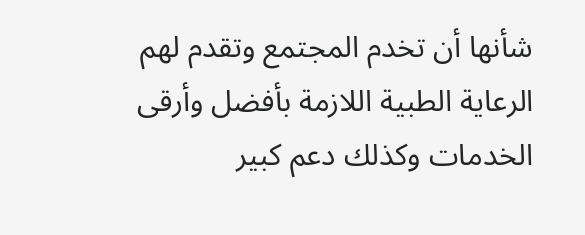شأنها أن تخدم المجتمع وتقدم لهم الرعاية الطبية اللازمة بأفضل وأرقى الخدمات وكذلك دعم كبير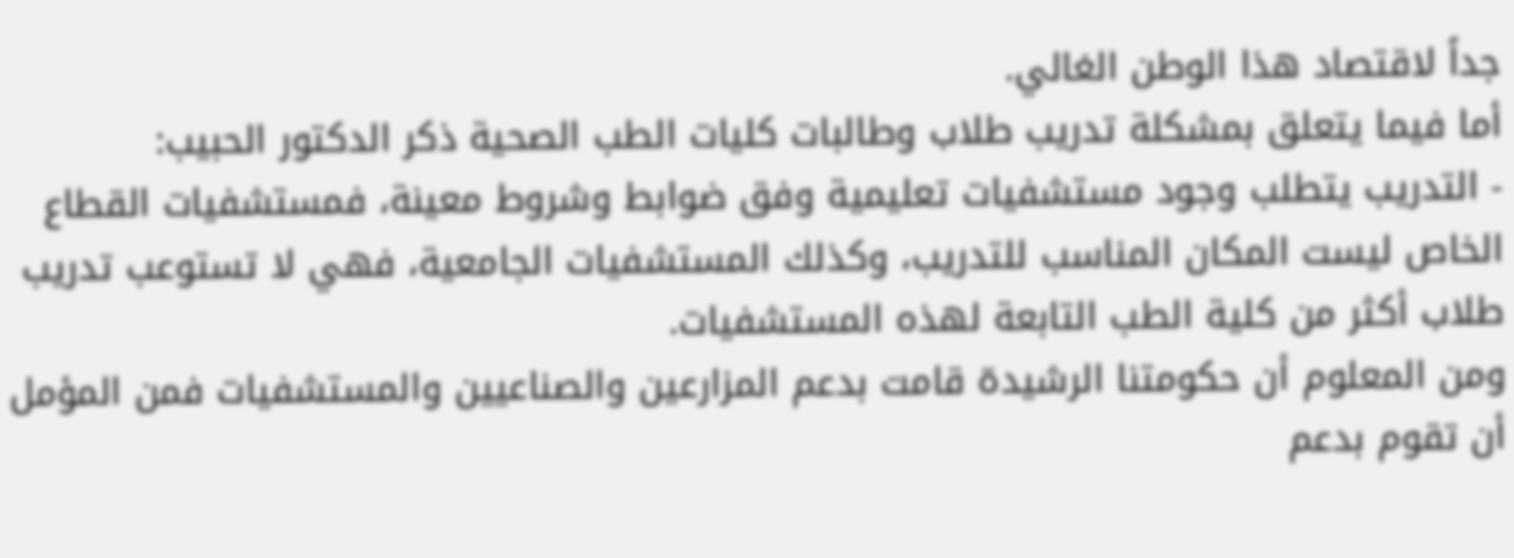جداً لاقتصاد هذا الوطن الغالي.
أما فيما يتعلق بمشكلة تدريب طلاب وطالبات كليات الطب الصحية ذكر الدكتور الحبيب:
- التدريب يتطلب وجود مستشفيات تعليمية وفق ضوابط وشروط معينة، فمستشفيات القطاع الخاص ليست المكان المناسب للتدريب، وكذلك المستشفيات الجامعية، فهي لا تستوعب تدريب طلاب أكثر من كلية الطب التابعة لهذه المستشفيات.
ومن المعلوم أن حكومتنا الرشيدة قامت بدعم المزارعين والصناعيين والمستشفيات فمن المؤمل أن تقوم بدعم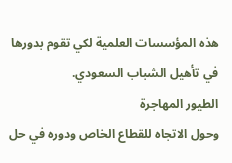هذه المؤسسات العلمية لكي تقوم بدورها في تأهيل الشباب السعودي.
الطيور المهاجرة
وحول الاتجاه للقطاع الخاص ودوره في حل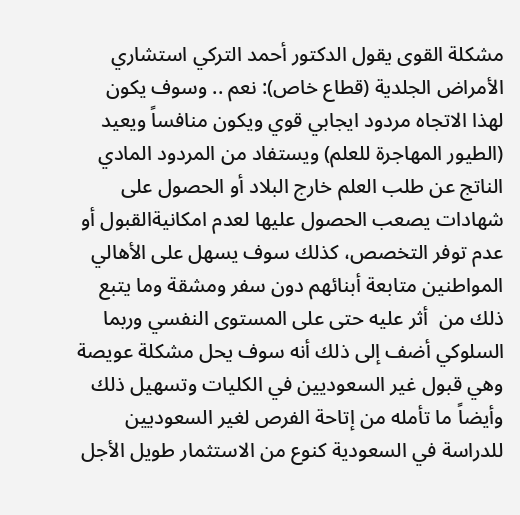مشكلة القوى يقول الدكتور أحمد التركي استشاري الأمراض الجلدية (قطاع خاص): نعم .. وسوف يكون لهذا الاتجاه مردود ايجابي قوي ويكون منافساً ويعيد (الطيور المهاجرة للعلم) ويستفاد من المردود المادي الناتج عن طلب العلم خارج البلاد أو الحصول على شهادات يصعب الحصول عليها لعدم امكانيةالقبول أو عدم توفر التخصص، كذلك سوف يسهل على الأهالي المواطنين متابعة أبنائهم دون سفر ومشقة وما يتبع ذلك من  أثر عليه حتى على المستوى النفسي وربما السلوكي أضف إلى ذلك أنه سوف يحل مشكلة عويصة وهي قبول غير السعوديين في الكليات وتسهيل ذلك وأيضاً ما تأمله من إتاحة الفرص لغير السعوديين للدراسة في السعودية كنوع من الاستثمار طويل الأجل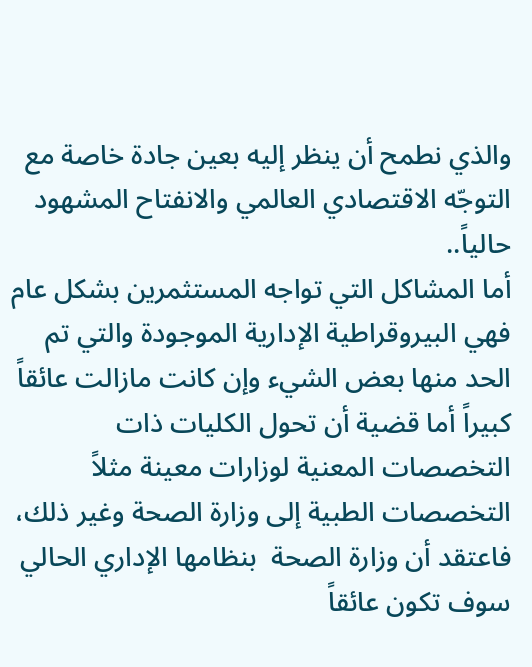والذي نطمح أن ينظر إليه بعين جادة خاصة مع التوجّه الاقتصادي العالمي والانفتاح المشهود حالياً..
أما المشاكل التي تواجه المستثمرين بشكل عام فهي البيروقراطية الإدارية الموجودة والتي تم الحد منها بعض الشيء وإن كانت مازالت عائقاً كبيراً أما قضية أن تحول الكليات ذات التخصصات المعنية لوزارات معينة مثلاً التخصصات الطبية إلى وزارة الصحة وغير ذلك، فاعتقد أن وزارة الصحة  بنظامها الإداري الحالي سوف تكون عائقاً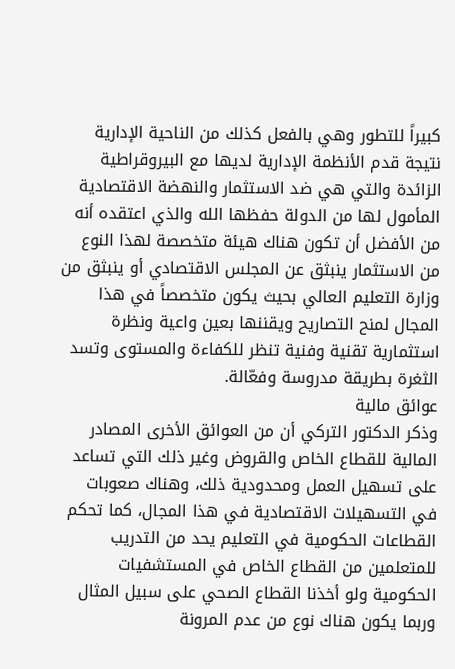كبيراً للتطور وهي بالفعل كذلك من الناحية الإدارية نتيجة قدم الأنظمة الإدارية لديها مع البيروقراطية الزائدة والتي هي ضد الاستثمار والنهضة الاقتصادية المأمول لها من الدولة حفظها الله والذي اعتقده أنه من الأفضل أن تكون هناك هيئة متخصصة لهذا النوع من الاستثمار ينبثق عن المجلس الاقتصادي أو ينبثق من وزارة التعليم العالي بحيث يكون متخصصاً في هذا المجال لمنح التصاريح ويقننها بعين واعية ونظرة استثمارية تقنية وفنية تنظر للكفاءة والمستوى وتسد الثغرة بطريقة مدروسة وفعّالة.
عوائق مالية
وذكر الدكتور التركي أن من العوائق الأخرى المصادر المالية للقطاع الخاص والقروض وغير ذلك التي تساعد على تسهيل العمل ومحدودية ذلك، وهناك صعوبات في التسهيلات الاقتصادية في هذا المجال، كما تحكم القطاعات الحكومية في التعليم يحد من التدريب للمتعلمين من القطاع الخاص في المستشفيات الحكومية ولو أخذنا القطاع الصحي على سبيل المثال وربما يكون هناك نوع من عدم المرونة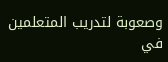وصعوبة لتدريب المتعلمين في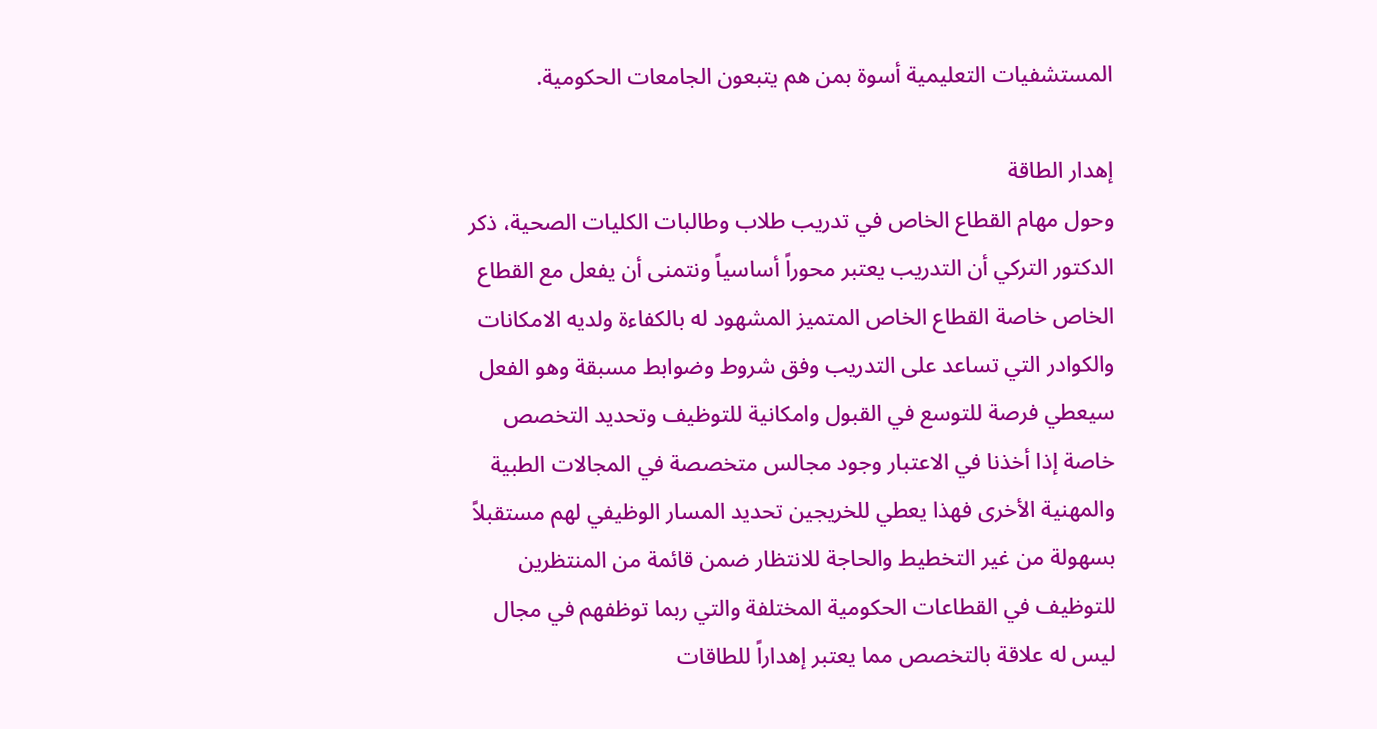المستشفيات التعليمية أسوة بمن هم يتبعون الجامعات الحكومية.

إهدار الطاقة
وحول مهام القطاع الخاص في تدريب طلاب وطالبات الكليات الصحية، ذكر الدكتور التركي أن التدريب يعتبر محوراً أساسياً ونتمنى أن يفعل مع القطاع الخاص خاصة القطاع الخاص المتميز المشهود له بالكفاءة ولديه الامكانات والكوادر التي تساعد على التدريب وفق شروط وضوابط مسبقة وهو الفعل سيعطي فرصة للتوسع في القبول وامكانية للتوظيف وتحديد التخصص خاصة إذا أخذنا في الاعتبار وجود مجالس متخصصة في المجالات الطبية والمهنية الأخرى فهذا يعطي للخريجين تحديد المسار الوظيفي لهم مستقبلاً بسهولة من غير التخطيط والحاجة للانتظار ضمن قائمة من المنتظرين للتوظيف في القطاعات الحكومية المختلفة والتي ربما توظفهم في مجال ليس له علاقة بالتخصص مما يعتبر إهداراً للطاقات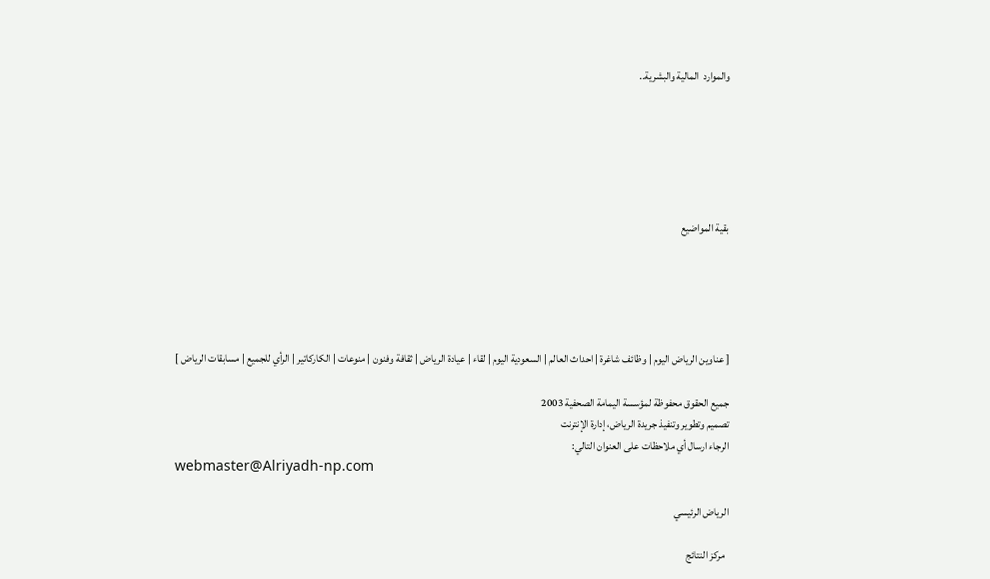والموارد  المالية والبشرية..






بقية المواضيع





[ عناوين الرياض اليوم | وظائف شاغرة | احداث العالم | السعودية اليوم | لقاء | عيادة الرياض | ثقافة وفنون | منوعات | الكاركاتير | الرأي للجميع | مسابقات الرياض ]

جميع الحقوق محفوظة لمؤسسة اليمامة الصحفية 2003
تصميم وتطوير وتنفيذ جريدة الرياض، إدارة الإنترنت
الرجاء ارسال أي ملاحظات على العنوان التالي:
webmaster@Alriyadh-np.com

الرياض الرئيسي

  مركز النتائج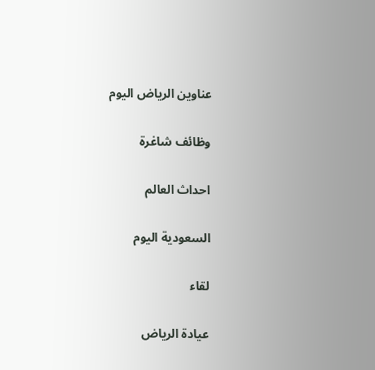عناوين الرياض اليوم

وظائف شاغرة

احداث العالم

السعودية اليوم

لقاء

عيادة الرياض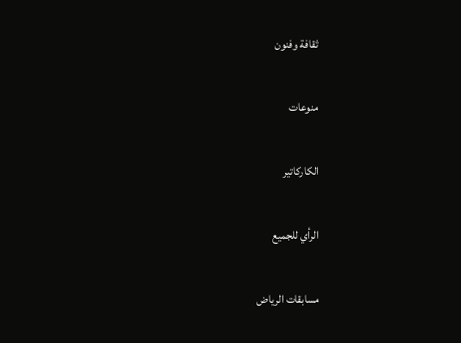ثقافة وفنون

منوعات

الكاركاتير

الرأي للجميع

مسابقات الرياض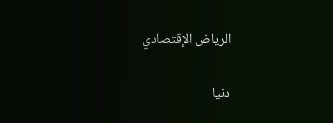الرياض الإقتصادي

دنيا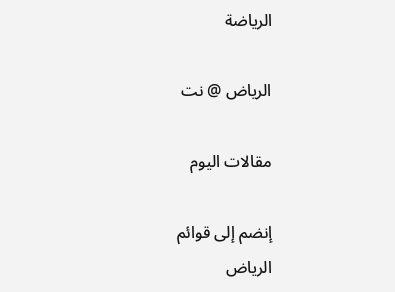الرياضة

الرياض @ نت

مقالات اليوم

إنضم إلى قوائم
الرياض